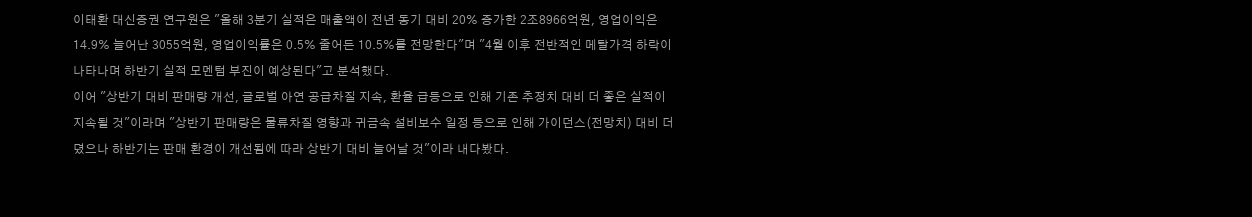이태환 대신증권 연구원은 "올해 3분기 실적은 매출액이 전년 동기 대비 20% 증가한 2조8966억원, 영업이익은 14.9% 늘어난 3055억원, 영업이익률은 0.5% 줄어든 10.5%를 전망한다"며 "4월 이후 전반적인 메탈가격 하락이 나타나며 하반기 실적 모멘텀 부진이 예상된다"고 분석했다.
이어 "상반기 대비 판매량 개선, 글로벌 아연 공급차질 지속, 환율 급등으로 인해 기존 추정치 대비 더 좋은 실적이 지속될 것"이라며 "상반기 판매량은 물류차질 영향과 귀금속 설비보수 일정 등으로 인해 가이던스(전망치) 대비 더뎠으나 하반기는 판매 환경이 개선됨에 따라 상반기 대비 늘어날 것"이라 내다봤다.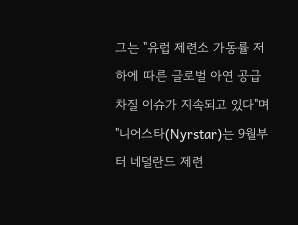그는 "유럽 제련소 가동률 저하에 따른 글로벌 아연 공급 차질 이슈가 지속되고 있다"며 "니어스타(Nyrstar)는 9월부터 네덜란드 제련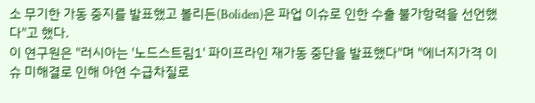소 무기한 가동 중지를 발표했고 볼리든(Boliden)은 파업 이슈로 인한 수출 불가항력을 선언했다"고 했다.
이 연구원은 "러시아는 '노드스트림1' 파이프라인 재가동 중단을 발표했다"며 "에너지가격 이슈 미해결로 인해 아연 수급차질로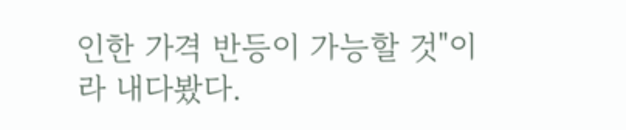인한 가격 반등이 가능할 것"이라 내다봤다.